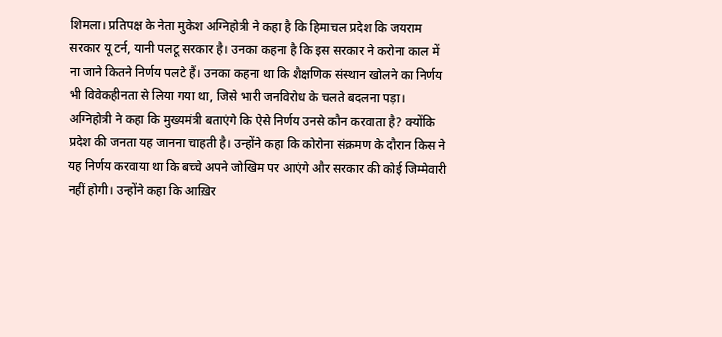शिमला। प्रतिपक्ष के नेता मुकेश अग्निहोत्री ने कहा है कि हिमाचल प्रदेश कि जयराम सरकार यू टर्न, यानी पलटू सरकार है। उनका कहना है कि इस सरकार ने करोना काल में ना जाने कितने निर्णय पलटे हैं। उनका कहना था कि शैक्षणिक संस्थान खोलने का निर्णय भी विवेकहीनता से लिया गया था, जिसे भारी जनविरोध के चलते बदलना पड़ा।
अग्निहोत्री ने कहा कि मुख्यमंत्री बताएंगे कि ऐसे निर्णय उनसे कौन करवाता है? क्योंकि प्रदेश की जनता यह जानना चाहती है। उन्होंने कहा कि कोरोना संक्रमण के दौरान किस ने यह निर्णय करवाया था कि बच्चे अपने जोखिम पर आएंगे और सरकार की कोई जिम्मेवारी नहीं होगी। उन्होंने कहा कि आख़िर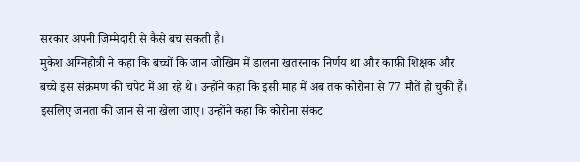सरकार अपनी जिम्मेदारी से कैसे बच सकती है।
मुकेश अग्निहोत्री ने कहा कि बच्चों कि जान जोखिम में डालना खतरनाक निर्णय था और काफ़ी शिक्षक और बच्चे इस संक्रमण की चपेट में आ रहे थे। उन्होंने कहा कि इसी माह में अब तक कोरोना से 77 मौतें हो चुकी हैं। इसलिए जनता की जान से ना खेला जाए। उन्होंने कहा कि कोरोना संकट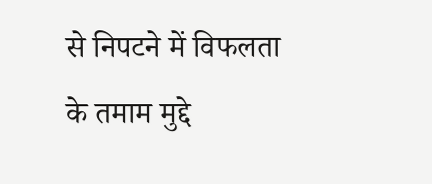से निपटने में विफलता के तमाम मुद्दे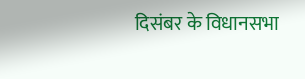दिसंबर के विधानसभा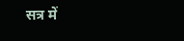सत्र में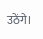उठेंगे।